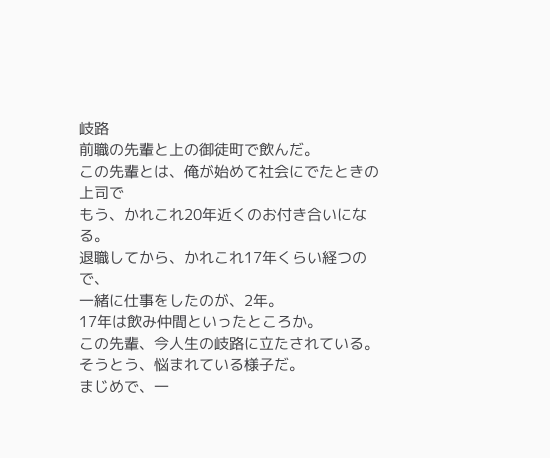岐路
前職の先輩と上の御徒町で飲んだ。
この先輩とは、俺が始めて社会にでたときの上司で
もう、かれこれ20年近くのお付き合いになる。
退職してから、かれこれ17年くらい経つので、
一緒に仕事をしたのが、2年。
17年は飲み仲間といったところか。
この先輩、今人生の岐路に立たされている。
そうとう、悩まれている様子だ。
まじめで、一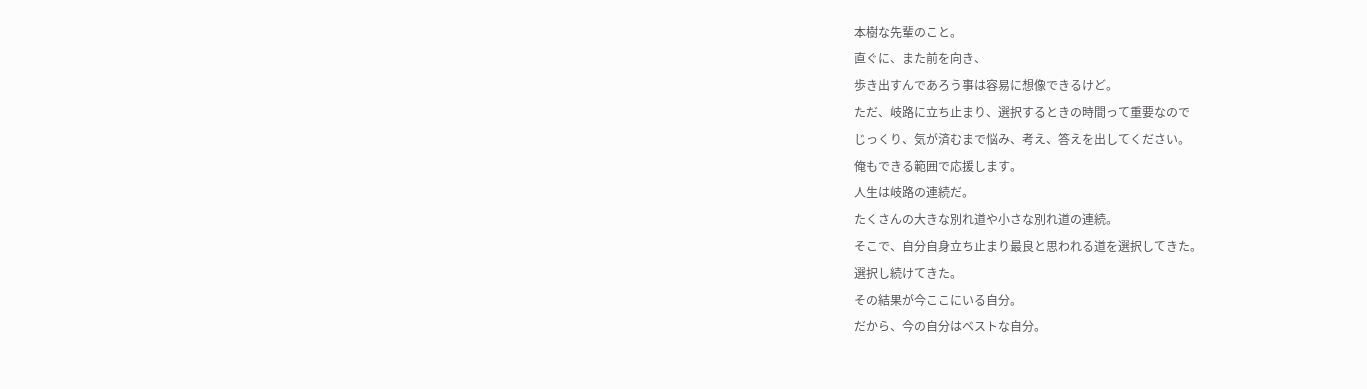本樹な先輩のこと。
直ぐに、また前を向き、
歩き出すんであろう事は容易に想像できるけど。
ただ、岐路に立ち止まり、選択するときの時間って重要なので
じっくり、気が済むまで悩み、考え、答えを出してください。
俺もできる範囲で応援します。
人生は岐路の連続だ。
たくさんの大きな別れ道や小さな別れ道の連続。
そこで、自分自身立ち止まり最良と思われる道を選択してきた。
選択し続けてきた。
その結果が今ここにいる自分。
だから、今の自分はベストな自分。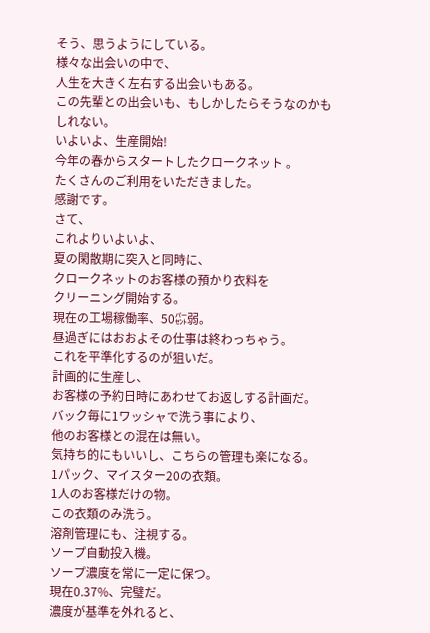そう、思うようにしている。
様々な出会いの中で、
人生を大きく左右する出会いもある。
この先輩との出会いも、もしかしたらそうなのかもしれない。
いよいよ、生産開始!
今年の春からスタートしたクロークネット 。
たくさんのご利用をいただきました。
感謝です。
さて、
これよりいよいよ、
夏の閑散期に突入と同時に、
クロークネットのお客様の預かり衣料を
クリーニング開始する。
現在の工場稼働率、50㌫弱。
昼過ぎにはおおよその仕事は終わっちゃう。
これを平準化するのが狙いだ。
計画的に生産し、
お客様の予約日時にあわせてお返しする計画だ。
バック毎に1ワッシャで洗う事により、
他のお客様との混在は無い。
気持ち的にもいいし、こちらの管理も楽になる。
1パック、マイスター20の衣類。
1人のお客様だけの物。
この衣類のみ洗う。
溶剤管理にも、注視する。
ソープ自動投入機。
ソープ濃度を常に一定に保つ。
現在0.37%、完璧だ。
濃度が基準を外れると、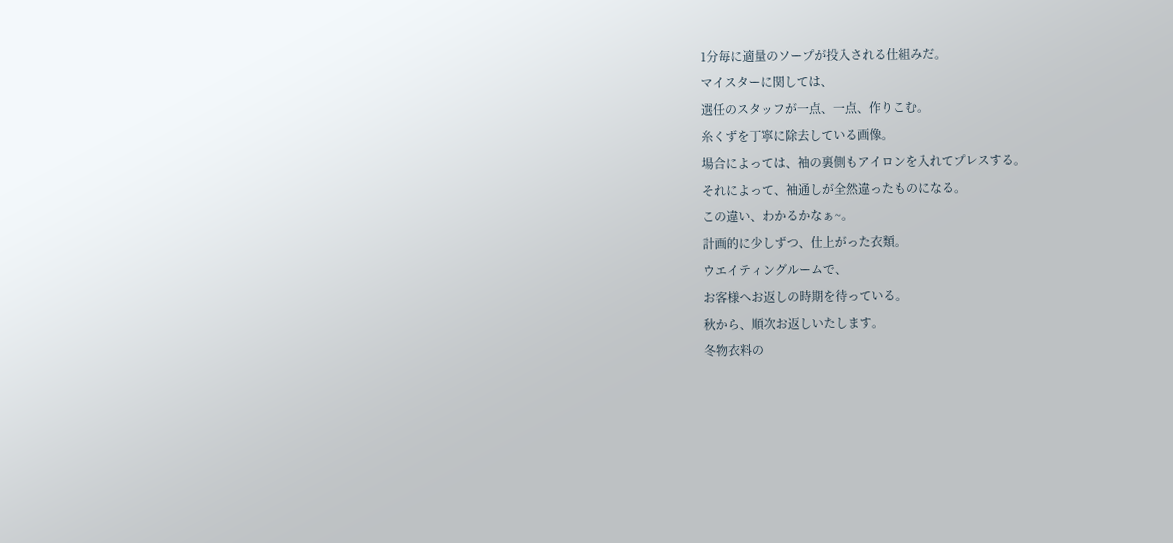1分毎に適量のソープが投入される仕組みだ。
マイスターに関しては、
選任のスタッフが一点、一点、作りこむ。
糸くずを丁寧に除去している画像。
場合によっては、袖の裏側もアイロンを入れてプレスする。
それによって、袖通しが全然違ったものになる。
この違い、わかるかなぁ~。
計画的に少しずつ、仕上がった衣類。
ウエイティングルームで、
お客様へお返しの時期を待っている。
秋から、順次お返しいたします。
冬物衣料の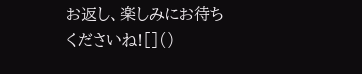お返し、楽しみにお待ちくださいね![]()